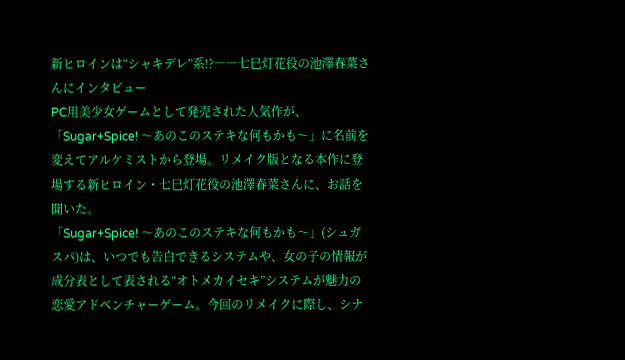新ヒロインは“シャキデレ”系!?――七巳灯花役の池澤春菜さんにインタビュー
PC用美少女ゲームとして発売された人気作が、「Sugar+Spice! 〜あのこのステキな何もかも〜」に名前を変えてアルケミストから登場。リメイク版となる本作に登場する新ヒロイン・七巳灯花役の池澤春菜さんに、お話を聞いた。
「Sugar+Spice! 〜あのこのステキな何もかも〜」(シュガスパ)は、いつでも告白できるシステムや、女の子の情報が成分表として表される“オトメカイセキ”システムが魅力の恋愛アドベンチャーゲーム。今回のリメイクに際し、シナ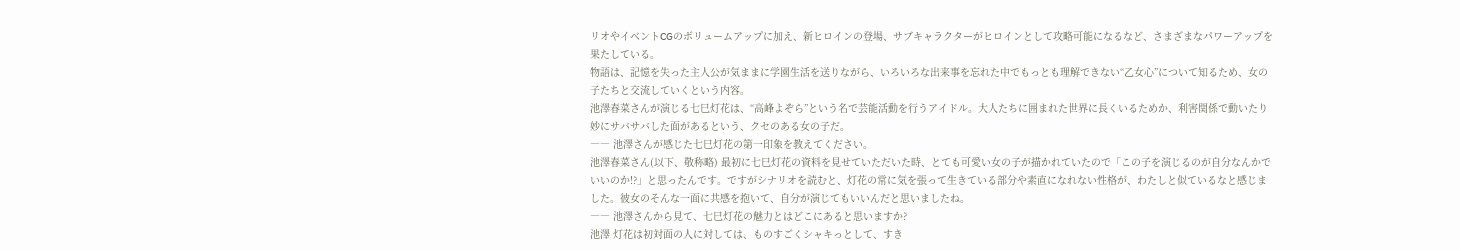リオやイベントCGのボリュームアップに加え、新ヒロインの登場、サブキャラクターがヒロインとして攻略可能になるなど、さまざまなパワーアップを果たしている。
物語は、記憶を失った主人公が気ままに学園生活を送りながら、いろいろな出来事を忘れた中でもっとも理解できない“乙女心”について知るため、女の子たちと交流していくという内容。
池澤春菜さんが演じる七巳灯花は、“高峰よぞら”という名で芸能活動を行うアイドル。大人たちに囲まれた世界に長くいるためか、利害関係で動いたり妙にサバサバした面があるという、クセのある女の子だ。
―― 池澤さんが感じた七巳灯花の第一印象を教えてください。
池澤春菜さん(以下、敬称略) 最初に七巳灯花の資料を見せていただいた時、とても可愛い女の子が描かれていたので「この子を演じるのが自分なんかでいいのか!?」と思ったんです。ですがシナリオを読むと、灯花の常に気を張って生きている部分や素直になれない性格が、わたしと似ているなと感じました。彼女のそんな一面に共感を抱いて、自分が演じてもいいんだと思いましたね。
―― 池澤さんから見て、七巳灯花の魅力とはどこにあると思いますか?
池澤 灯花は初対面の人に対しては、ものすごくシャキっとして、すき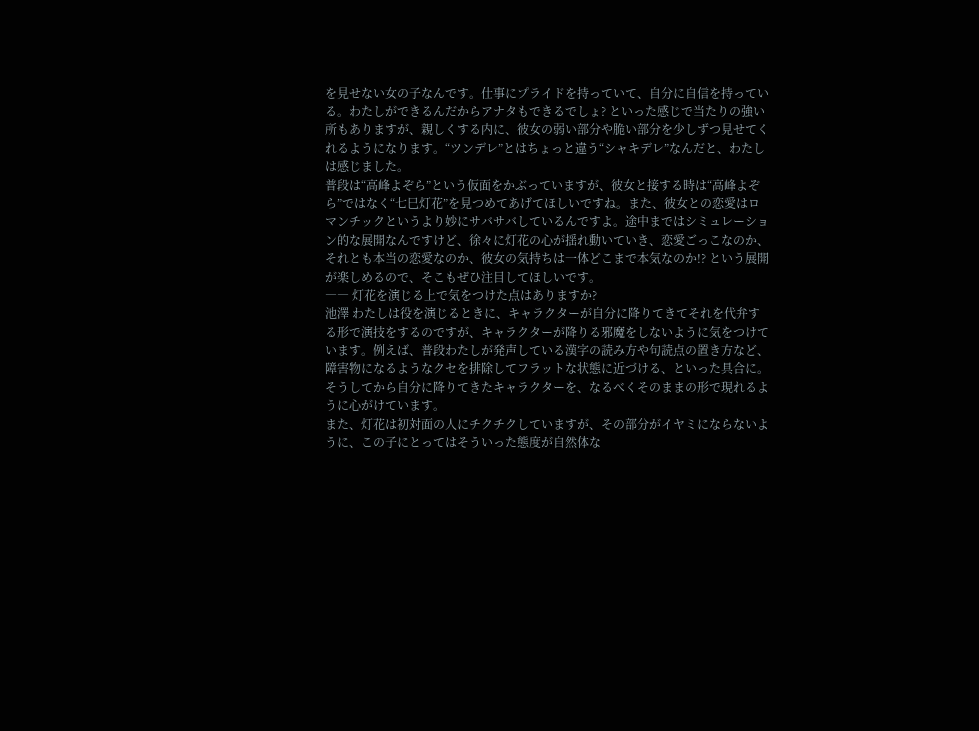を見せない女の子なんです。仕事にプライドを持っていて、自分に自信を持っている。わたしができるんだからアナタもできるでしょ? といった感じで当たりの強い所もありますが、親しくする内に、彼女の弱い部分や脆い部分を少しずつ見せてくれるようになります。“ツンデレ”とはちょっと違う“シャキデレ”なんだと、わたしは感じました。
普段は“高峰よぞら”という仮面をかぶっていますが、彼女と接する時は“高峰よぞら”ではなく“七巳灯花”を見つめてあげてほしいですね。また、彼女との恋愛はロマンチックというより妙にサバサバしているんですよ。途中まではシミュレーション的な展開なんですけど、徐々に灯花の心が揺れ動いていき、恋愛ごっこなのか、それとも本当の恋愛なのか、彼女の気持ちは一体どこまで本気なのか!? という展開が楽しめるので、そこもぜひ注目してほしいです。
―― 灯花を演じる上で気をつけた点はありますか?
池澤 わたしは役を演じるときに、キャラクターが自分に降りてきてそれを代弁する形で演技をするのですが、キャラクターが降りる邪魔をしないように気をつけています。例えば、普段わたしが発声している漢字の読み方や句読点の置き方など、障害物になるようなクセを排除してフラットな状態に近づける、といった具合に。そうしてから自分に降りてきたキャラクターを、なるべくそのままの形で現れるように心がけています。
また、灯花は初対面の人にチクチクしていますが、その部分がイヤミにならないように、この子にとってはそういった態度が自然体な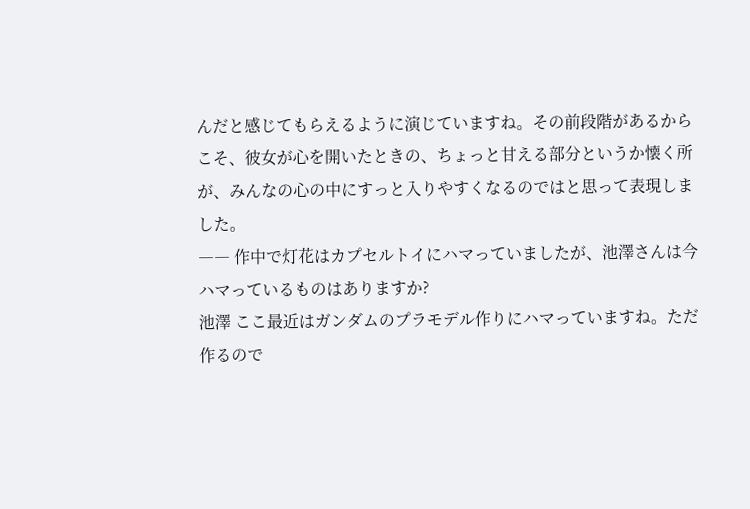んだと感じてもらえるように演じていますね。その前段階があるからこそ、彼女が心を開いたときの、ちょっと甘える部分というか懐く所が、みんなの心の中にすっと入りやすくなるのではと思って表現しました。
―― 作中で灯花はカプセルトイにハマっていましたが、池澤さんは今ハマっているものはありますか?
池澤 ここ最近はガンダムのプラモデル作りにハマっていますね。ただ作るので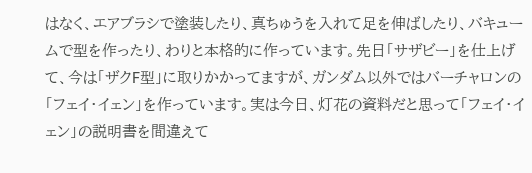はなく、エアブラシで塗装したり、真ちゅうを入れて足を伸ばしたり、バキュームで型を作ったり、わりと本格的に作っています。先日「サザビー」を仕上げて、今は「ザクF型」に取りかかってますが、ガンダム以外ではバーチャロンの「フェイ・イェン」を作っています。実は今日、灯花の資料だと思って「フェイ・イェン」の説明書を間違えて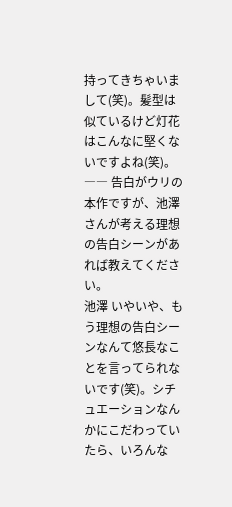持ってきちゃいまして(笑)。髪型は似ているけど灯花はこんなに堅くないですよね(笑)。
―― 告白がウリの本作ですが、池澤さんが考える理想の告白シーンがあれば教えてください。
池澤 いやいや、もう理想の告白シーンなんて悠長なことを言ってられないです(笑)。シチュエーションなんかにこだわっていたら、いろんな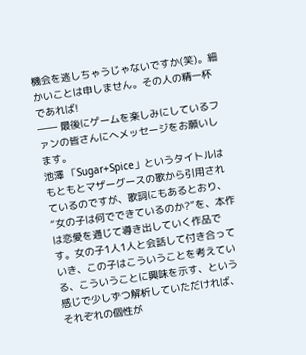機会を逃しちゃうじゃないですか(笑)。細かいことは申しません。その人の精一杯であれば!
―― 最後にゲームを楽しみにしているファンの皆さんにへメッセージをお願いします。
池澤 「Sugar+Spice」というタイトルはもともとマザーグースの歌から引用されているのですが、歌詞にもあるとおり、“女の子は何でできているのか?”を、本作は恋愛を通じて導き出していく作品です。女の子1人1人と会話して付き合っていき、この子はこういうことを考えている、こういうことに興味を示す、という感じで少しずつ解析していただければ、それぞれの個性が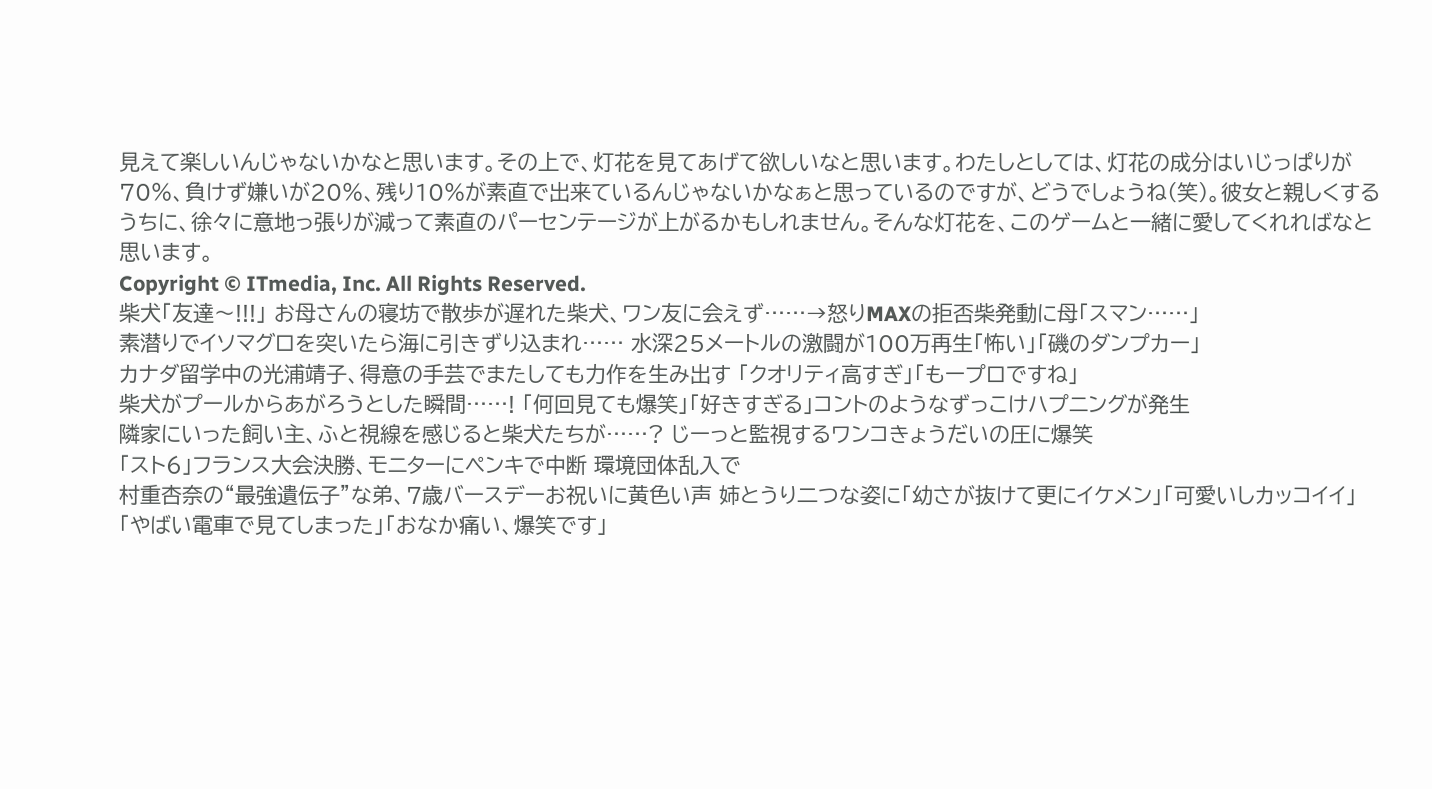見えて楽しいんじゃないかなと思います。その上で、灯花を見てあげて欲しいなと思います。わたしとしては、灯花の成分はいじっぱりが70%、負けず嫌いが20%、残り10%が素直で出来ているんじゃないかなぁと思っているのですが、どうでしょうね(笑)。彼女と親しくするうちに、徐々に意地っ張りが減って素直のパーセンテージが上がるかもしれません。そんな灯花を、このゲームと一緒に愛してくれればなと思います。
Copyright © ITmedia, Inc. All Rights Reserved.
柴犬「友達〜!!!」 お母さんの寝坊で散歩が遅れた柴犬、ワン友に会えず……→怒りMAXの拒否柴発動に母「スマン……」
素潜りでイソマグロを突いたら海に引きずり込まれ…… 水深25メートルの激闘が100万再生「怖い」「磯のダンプカー」
カナダ留学中の光浦靖子、得意の手芸でまたしても力作を生み出す 「クオリティ高すぎ」「もープロですね」
柴犬がプールからあがろうとした瞬間……! 「何回見ても爆笑」「好きすぎる」コントのようなずっこけハプニングが発生
隣家にいった飼い主、ふと視線を感じると柴犬たちが……? じーっと監視するワンコきょうだいの圧に爆笑
「スト6」フランス大会決勝、モニターにペンキで中断 環境団体乱入で
村重杏奈の“最強遺伝子”な弟、7歳バースデーお祝いに黄色い声 姉とうり二つな姿に「幼さが抜けて更にイケメン」「可愛いしカッコイイ」
「やばい電車で見てしまった」「おなか痛い、爆笑です」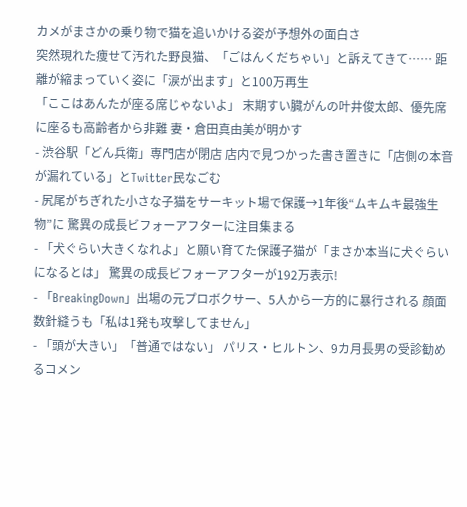カメがまさかの乗り物で猫を追いかける姿が予想外の面白さ
突然現れた痩せて汚れた野良猫、「ごはんくだちゃい」と訴えてきて…… 距離が縮まっていく姿に「涙が出ます」と100万再生
「ここはあんたが座る席じゃないよ」 末期すい臓がんの叶井俊太郎、優先席に座るも高齢者から非難 妻・倉田真由美が明かす
- 渋谷駅「どん兵衛」専門店が閉店 店内で見つかった書き置きに「店側の本音が漏れている」とTwitter民なごむ
- 尻尾がちぎれた小さな子猫をサーキット場で保護→1年後“ムキムキ最強生物”に 驚異の成長ビフォーアフターに注目集まる
- 「犬ぐらい大きくなれよ」と願い育てた保護子猫が「まさか本当に犬ぐらいになるとは」 驚異の成長ビフォーアフターが192万表示!
- 「BreakingDown」出場の元プロボクサー、5人から一方的に暴行される 顔面数針縫うも「私は1発も攻撃してません」
- 「頭が大きい」「普通ではない」 パリス・ヒルトン、9カ月長男の受診勧めるコメン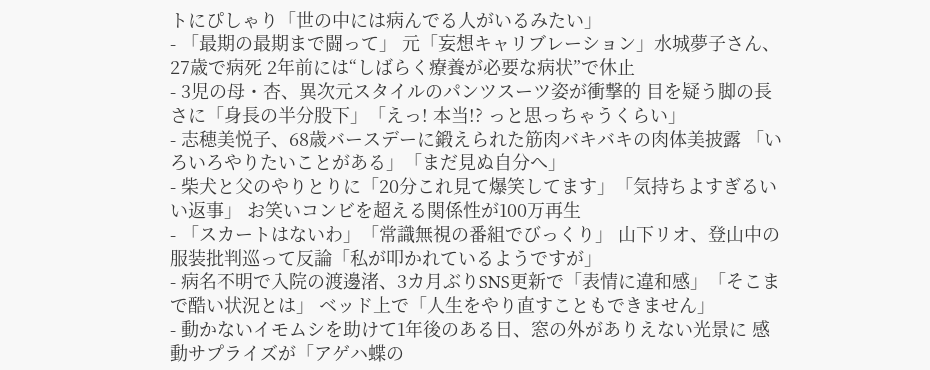トにぴしゃり「世の中には病んでる人がいるみたい」
- 「最期の最期まで闘って」 元「妄想キャリブレーション」水城夢子さん、27歳で病死 2年前には“しばらく療養が必要な病状”で休止
- 3児の母・杏、異次元スタイルのパンツスーツ姿が衝撃的 目を疑う脚の長さに「身長の半分股下」「えっ! 本当!? っと思っちゃうくらい」
- 志穂美悦子、68歳バースデーに鍛えられた筋肉バキバキの肉体美披露 「いろいろやりたいことがある」「まだ見ぬ自分へ」
- 柴犬と父のやりとりに「20分これ見て爆笑してます」「気持ちよすぎるいい返事」 お笑いコンビを超える関係性が100万再生
- 「スカートはないわ」「常識無視の番組でびっくり」 山下リオ、登山中の服装批判巡って反論「私が叩かれているようですが」
- 病名不明で入院の渡邊渚、3カ月ぶりSNS更新で「表情に違和感」「そこまで酷い状況とは」 ベッド上で「人生をやり直すこともできません」
- 動かないイモムシを助けて1年後のある日、窓の外がありえない光景に 感動サプライズが「アゲハ蝶の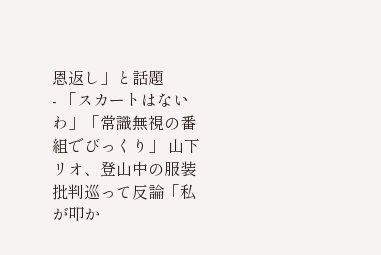恩返し」と話題
- 「スカートはないわ」「常識無視の番組でびっくり」 山下リオ、登山中の服装批判巡って反論「私が叩か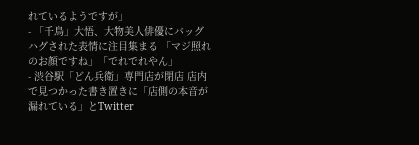れているようですが」
- 「千鳥」大悟、大物美人俳優にバッグハグされた表情に注目集まる 「マジ照れのお顔ですね」「でれでれやん」
- 渋谷駅「どん兵衛」専門店が閉店 店内で見つかった書き置きに「店側の本音が漏れている」とTwitter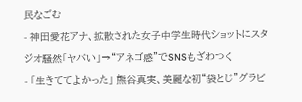民なごむ
- 神田愛花アナ、拡散された女子中学生時代ショットにスタジオ騒然「ヤバい」→“アネゴ感”でSNSもざわつく
- 「生きててよかった」 熊谷真実、美麗な初“袋とじ”グラビ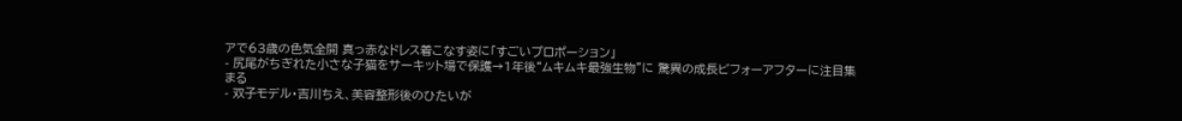アで63歳の色気全開 真っ赤なドレス着こなす姿に「すごいプロポーション」
- 尻尾がちぎれた小さな子猫をサーキット場で保護→1年後“ムキムキ最強生物”に 驚異の成長ビフォーアフターに注目集まる
- 双子モデル・吉川ちえ、美容整形後のひたいが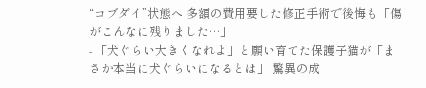“コブダイ”状態へ 多額の費用要した修正手術で後悔も「傷がこんなに残りました…」
- 「犬ぐらい大きくなれよ」と願い育てた保護子猫が「まさか本当に犬ぐらいになるとは」 驚異の成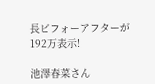長ビフォーアフターが192万表示!

池澤春菜さん